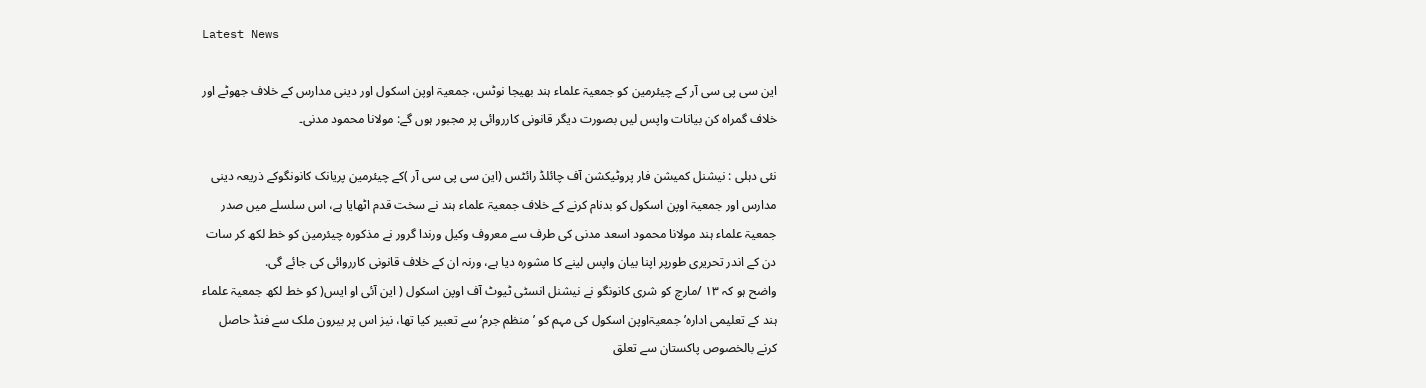Latest News

این سی پی سی آر کے چیئرمین کو جمعیۃ علماء ہند بھیجا نوٹس، جمعیۃ اوپن اسکول اور دینی مدارس کے خلاف جھوٹے اور خلاف گمراہ کن بیانات واپس لیں بصورت دیگر قانونی کارروائی پر مجبور ہوں گے: مولانا محمود مدنی۔

نئی دہلی : نیشنل کمیشن فار پروٹیکشن آف چائلڈ رائٹس (این سی پی سی آر )کے چیئرمین پریانک کانونگوکے ذریعہ دینی مدارس اور جمعیۃ اوپن اسکول کو بدنام کرنے کے خلاف جمعیۃ علماء ہند نے سخت قدم اٹھایا ہے، اس سلسلے میں صدر جمعیۃ علماء ہند مولانا محمود اسعد مدنی کی طرف سے معروف وکیل ورندا گرور نے مذکورہ چیئرمین کو خط لکھ کر سات دن کے اندر تحریری طورپر اپنا بیان واپس لینے کا مشورہ دیا ہے، ورنہ ان کے خلاف قانونی کارروائی کی جائے گی.
واضح ہو کہ ۱۳ /مارچ کو شری کانونگو نے نیشنل انسٹی ٹیوٹ آف اوپن اسکول ( این آئی او ایس( کو خط لکھ جمعیۃ علماء ہند کے تعلیمی ادارہ’ جمعیۃاوپن اسکول کی مہم کو ’منظم جرم‘ سے تعبیر کیا تھا، نیز اس پر بیرون ملک سے فنڈ حاصل کرنے بالخصوص پاکستان سے تعلق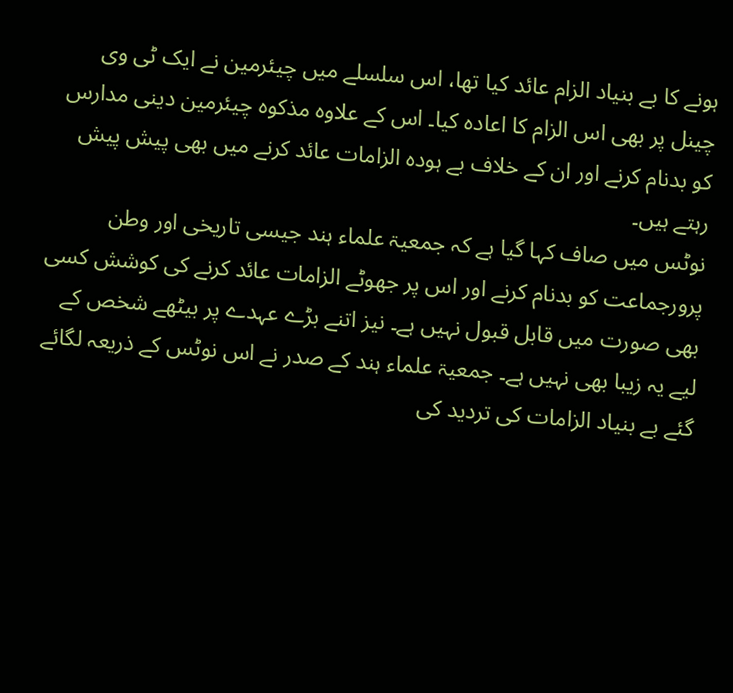ہونے کا بے بنیاد الزام عائد کیا تھا، اس سلسلے میں چیئرمین نے ایک ٹی وی چینل پر بھی اس الزام کا اعادہ کیا۔ اس کے علاوہ مذکوہ چیئرمین دینی مدارس کو بدنام کرنے اور ان کے خلاف بے ہودہ الزامات عائد کرنے میں بھی پیش پیش رہتے ہیں۔
نوٹس میں صاف کہا گیا ہے کہ جمعیۃ علماء ہند جیسی تاریخی اور وطن پرورجماعت کو بدنام کرنے اور اس پر جھوٹے الزامات عائد کرنے کی کوشش کسی بھی صورت میں قابل قبول نہیں ہے۔ نیز اتنے بڑے عہدے پر بیٹھے شخص کے لیے یہ زیبا بھی نہیں ہے۔ جمعیۃ علماء ہند کے صدر نے اس نوٹس کے ذریعہ لگائے گئے بے بنیاد الزامات کی تردید کی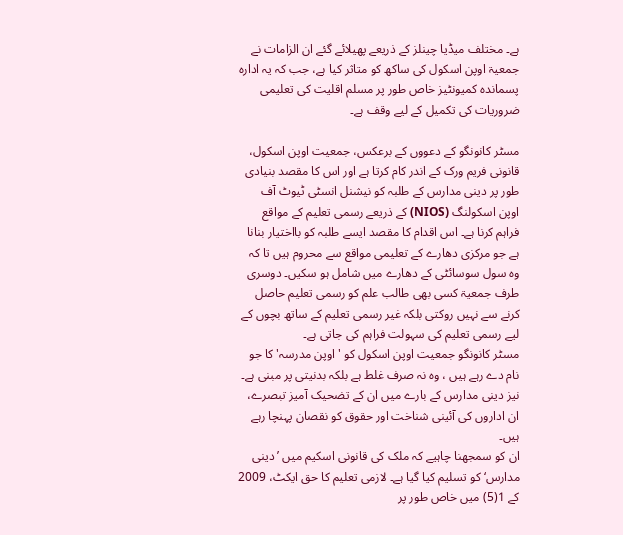ہے۔ مختلف میڈیا چینلز کے ذریعے پھیلائے گئے ان الزامات نے جمعیۃ اوپن اسکول کی ساکھ کو متاثر کیا ہے، جب کہ یہ ادارہ پسماندہ کمیونٹیز خاص طور پر مسلم اقلیت کی تعلیمی ضروریات کی تکمیل کے لیے وقف ہے۔

مسٹر کانونگو کے دعووں کے برعکس، جمعیت اوپن اسکول، قانونی فریم ورک کے اندر کام کرتا ہے اور اس کا مقصد بنیادی طور پر دینی مدارس کے طلبہ کو نیشنل انسٹی ٹیوٹ آف اوپن اسکولنگ (NIOS) کے ذریعے رسمی تعلیم کے مواقع فراہم کرنا ہے۔ اس اقدام کا مقصد ایسے طلبہ کو بااختیار بنانا ہے جو مرکزی دھارے کے تعلیمی مواقع سے محروم ہیں تا کہ وہ سول سوسائٹی کے دھارے میں شامل ہو سکیں۔ دوسری طرف جمعیۃ کسی بھی طالب علم کو رسمی تعلیم حاصل کرنے سے نہیں روکتی بلکہ غیر رسمی تعلیم کے ساتھ بچوں کے لیے رسمی تعلیم کی سہولت فراہم کی جاتی ہے۔
مسٹر کانونگو جمعیت اوپن اسکول کو 'اوپن مدرسہ' کا جو نام دے رہے ہیں ، وہ نہ صرف غلط ہے بلکہ بدنیتی پر مبنی ہے۔ نیز دینی مدارس کے بارے میں ان کے تضحیک آمیز تبصرے، ان اداروں کی آئینی شناخت اور حقوق کو نقصان پہنچا رہے ہیں۔
ان کو سمجھنا چاہیے کہ ملک کی قانونی اسکیم میں ’دینی مدارس‘ کو تسلیم کیا گیا ہے۔ لازمی تعلیم کا حق ایکٹ، 2009 کے 1(5) میں خاص طور پر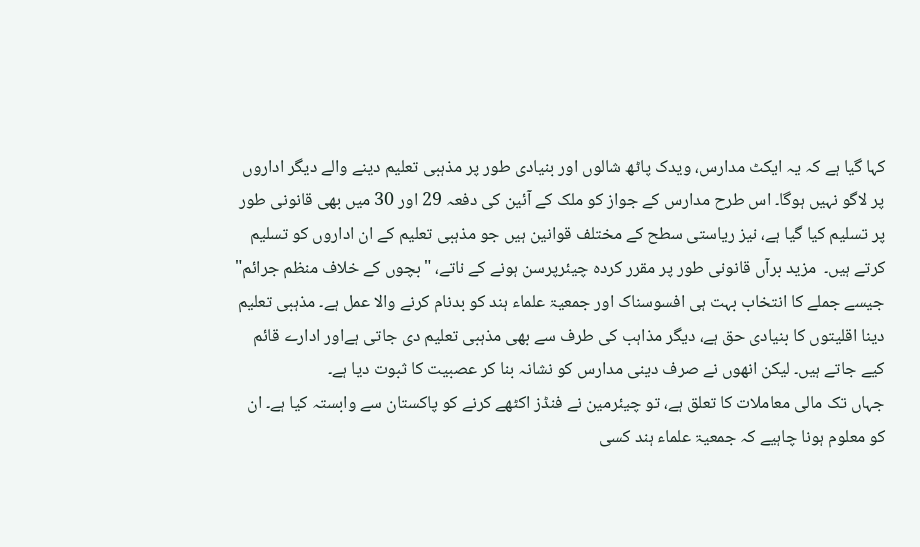کہا گیا ہے کہ یہ ایکٹ مدارس، ویدک پاٹھ شالوں اور بنیادی طور پر مذہبی تعلیم دینے والے دیگر اداروں پر لاگو نہیں ہوگا۔ اس طرح مدارس کے جواز کو ملک کے آئین کی دفعہ 29 اور 30 میں بھی قانونی طور پر تسلیم کیا گیا ہے، نیز ریاستی سطح کے مختلف قوانین ہیں جو مذہبی تعلیم کے ان اداروں کو تسلیم کرتے ہیں۔  مزید برآں قانونی طور پر مقرر کردہ چیئرپرسن ہونے کے ناتے، "بچوں کے خلاف منظم جرائم" جیسے جملے کا انتخاب بہت ہی افسوسناک اور جمعیۃ علماء ہند کو بدنام کرنے والا عمل ہے۔ مذہبی تعلیم دینا اقلیتوں کا بنیادی حق ہے، دیگر مذاہب کی طرف سے بھی مذہبی تعلیم دی جاتی ہےاور ادارے قائم کیے جاتے ہیں۔ لیکن انھوں نے صرف دینی مدارس کو نشانہ بنا کر عصبیت کا ثبوت دیا ہے۔
جہاں تک مالی معاملات کا تعلق ہے، تو چیئرمین نے فنڈز اکٹھے کرنے کو پاکستان سے وابستہ کیا ہے۔ ان کو معلوم ہونا چاہیے کہ جمعیۃ علماء ہند کسی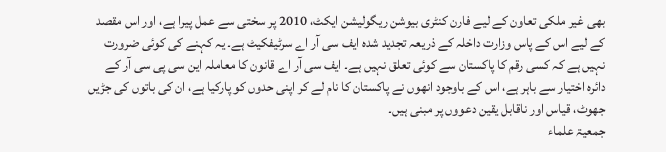بھی غیر ملکی تعاون کے لیے فارن کنٹری بیوشن ریگولیشن ایکٹ، 2010 پر سختی سے عمل پیرا ہے، اور اس مقصد کے لیے اس کے پاس وزارت داخلہ کے ذریعہ تجدید شدہ ایف سی آر اے سرٹیفکیٹ ہے۔ یہ کہنے کی کوئی ضرورت نہیں ہے کہ کسی رقم کا پاکستان سے کوئی تعلق نہیں ہے۔ ایف سی آر اے قانون کا معاملہ این سی پی سی آر کے دائرہ اختیار سے باہر ہے، اس کے باوجود انھوں نے پاکستان کا نام لے کر اپنی حدوں کو پارکیا ہے، ان کی باتوں کی جڑیں جھوٹ، قیاس اور ناقابل یقین دعووں پر مبنی ہیں۔
جمعیۃ علماء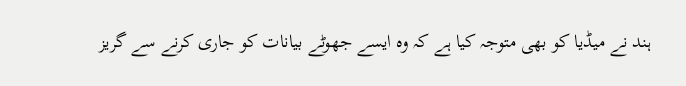ہند نے میڈیا کو بھی متوجہ کیا ہے کہ وہ ایسے جھوٹے بیانات کو جاری کرنے سے گریز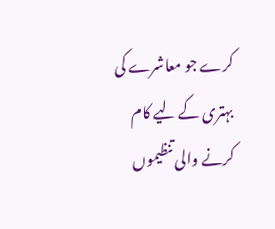کرے جو معاشرے کی بہتری کے لیے کام کرنے والی تنظیموں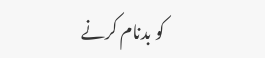کو بدنام کرنے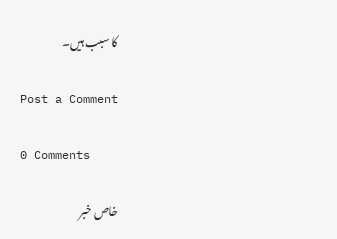کا سبب ہیں۔

Post a Comment

0 Comments

خاص خبر